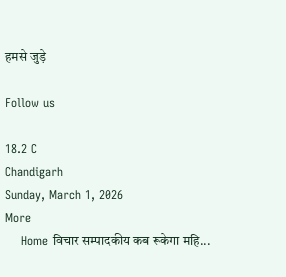हमसे जुड़े

Follow us

18.2 C
Chandigarh
Sunday, March 1, 2026
More
    Home विचार सम्पादकीय कब रूकेगा महि...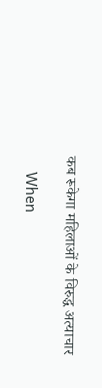कब रूकेगा महिलाओं के विरुद्ध अत्याचार

    When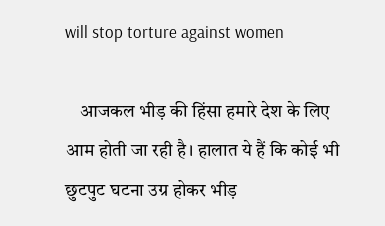will stop torture against women

    आजकल भीड़ की हिंसा हमारे देश के लिए आम होती जा रही है। हालात ये हैं कि कोई भी छुटपुट घटना उग्र होकर भीड़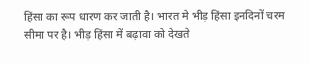हिंसा का रूप धारण कर जाती है। भारत मे भीड़ हिंसा इनदिनों चरम सीमा पर है। भीड़ हिंसा में बढ़ावा को देखते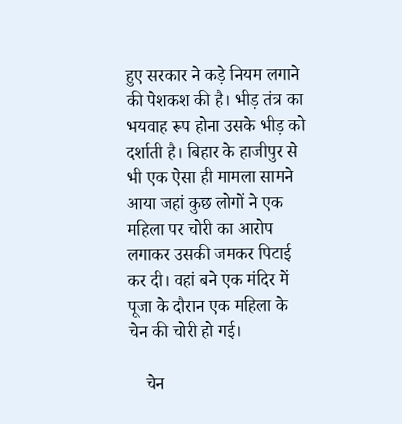हुए सरकार ने कड़े नियम लगाने की पेशकश की है। भीड़ तंत्र का भयवाह रूप होना उसके भीड़ को दर्शाती है। बिहार के हाजीपुर से भी एक ऐसा ही मामला सामने आया जहां कुछ लोगों ने एक महिला पर चोरी का आरोप लगाकर उसकी जमकर पिटाई कर दी। वहां बने एक मंदिर में पूजा के दौरान एक महिला के चेन की चोरी हो गई।

    चेन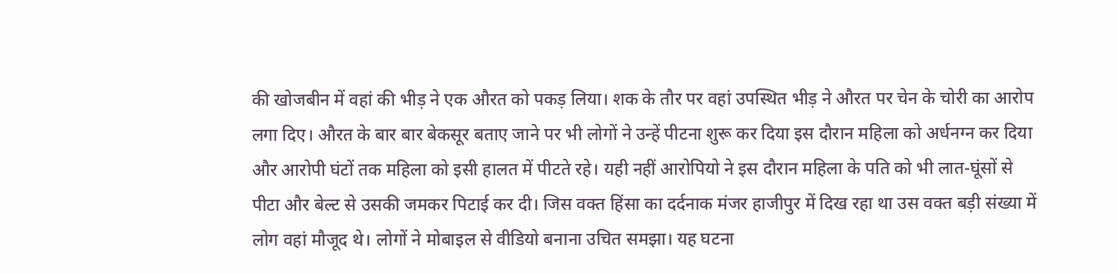की खोजबीन में वहां की भीड़ ने एक औरत को पकड़ लिया। शक के तौर पर वहां उपस्थित भीड़ ने औरत पर चेन के चोरी का आरोप लगा दिए। औरत के बार बार बेकसूर बताए जाने पर भी लोगों ने उन्हें पीटना शुरू कर दिया इस दौरान महिला को अर्धनग्न कर दिया और आरोपी घंटों तक महिला को इसी हालत में पीटते रहे। यही नहीं आरोपियो ने इस दौरान महिला के पति को भी लात-घूंसों से पीटा और बेल्ट से उसकी जमकर पिटाई कर दी। जिस वक्त हिंसा का दर्दनाक मंजर हाजीपुर में दिख रहा था उस वक्त बड़ी संख्या में लोग वहां मौजूद थे। लोगों ने मोबाइल से वीडियो बनाना उचित समझा। यह घटना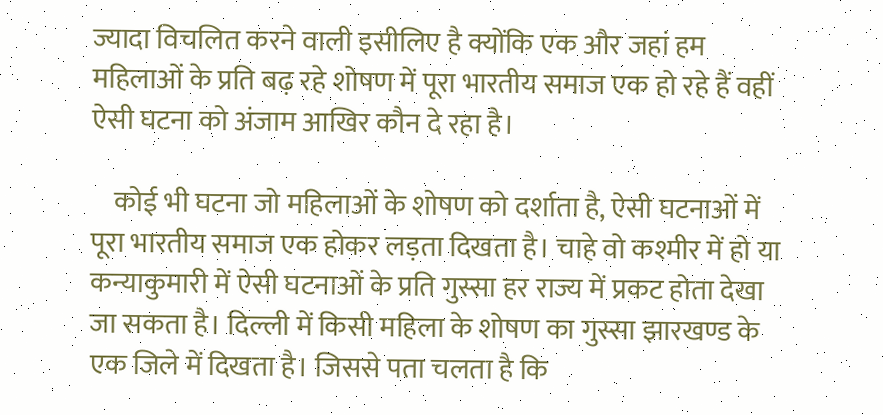ज्यादा विचलित करने वाली इसीलिए है क्योंकि एक और जहां हम महिलाओं के प्रति बढ़ रहे शोषण में पूरा भारतीय समाज एक हो रहे हैं वहीं ऐसी घटना को अंजाम आखिर कौन दे रहा है।

    कोई भी घटना जो महिलाओं के शोषण को दर्शाता है, ऐसी घटनाओं में पूरा भारतीय समाज एक होकर लड़ता दिखता है। चाहे वो कश्मीर में हो या कन्याकुमारी में ऐसी घटनाओं के प्रति गुस्सा हर राज्य में प्रकट होता देखा जा सकता है। दिल्ली में किसी महिला के शोषण का गुस्सा झारखण्ड के एक जिले में दिखता है। जिससे पता चलता है कि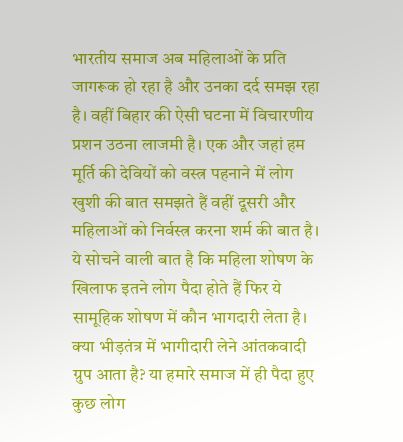भारतीय समाज अब महिलाओं के प्रति जागरूक हो रहा है और उनका दर्द समझ रहा है। वहीं बिहार की ऐसी घटना में विचारणीय प्रशन उठना लाजमी है। एक और जहां हम मूर्ति की देवियों को वस्त्र पहनाने में लोग खुशी की बात समझते हैं वहीं दूसरी और महिलाओं को निर्वस्त्र करना शर्म की बात है। ये सोचने वाली बात है कि महिला शोषण के खिलाफ इतने लोग पैदा होते हैं फिर ये सामूहिक शोषण में कौन भागदारी लेता है। क्या भीड़तंत्र में भागीदारी लेने आंतकवादी ग्रुप आता है? या हमारे समाज में ही पैदा हुए कुछ लोग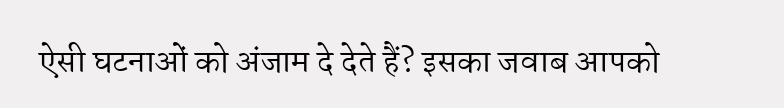ऐसी घटनाओं को अंजाम दे देते हैं? इसका जवाब आपको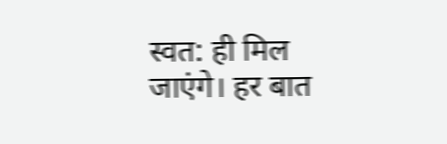स्वत: ही मिल जाएंगे। हर बात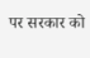पर सरकार को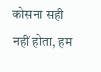कोसना सही नहीं होता, हम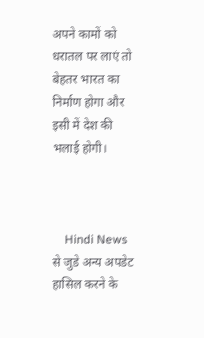अपने कामों को धरातल पर लाएं तो बेहतर भारत का निर्माण होगा और इसी में देश की भलाई होगी।



    Hindi News से जुडे अन्य अपडेट हासिल करने के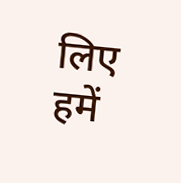लिए हमें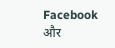Facebook और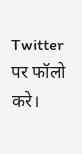Twitter पर फॉलो करे।